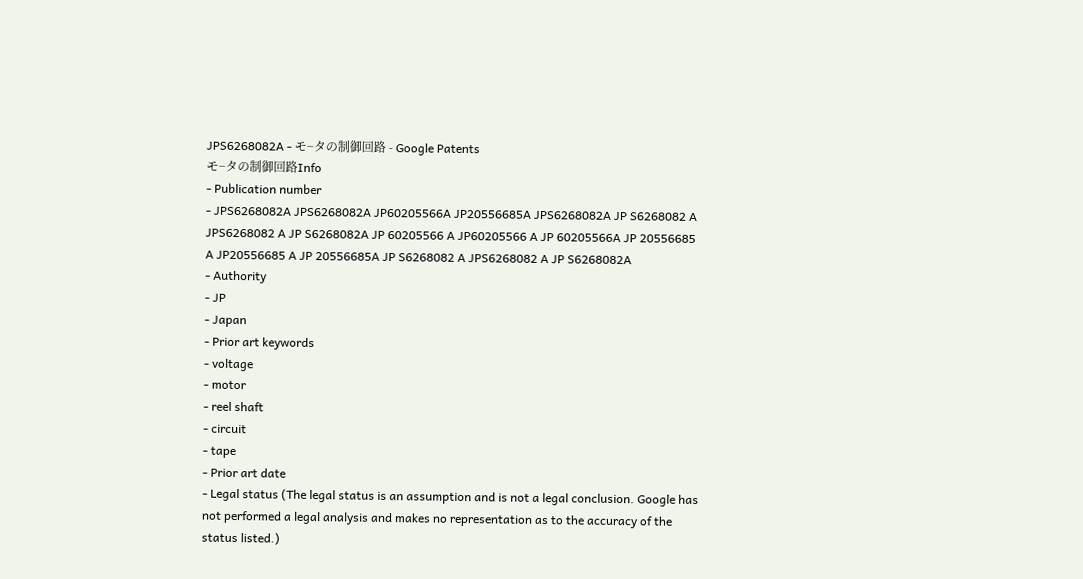JPS6268082A - モ−タの制御回路 - Google Patents
モ−タの制御回路Info
- Publication number
- JPS6268082A JPS6268082A JP60205566A JP20556685A JPS6268082A JP S6268082 A JPS6268082 A JP S6268082A JP 60205566 A JP60205566 A JP 60205566A JP 20556685 A JP20556685 A JP 20556685A JP S6268082 A JPS6268082 A JP S6268082A
- Authority
- JP
- Japan
- Prior art keywords
- voltage
- motor
- reel shaft
- circuit
- tape
- Prior art date
- Legal status (The legal status is an assumption and is not a legal conclusion. Google has not performed a legal analysis and makes no representation as to the accuracy of the status listed.)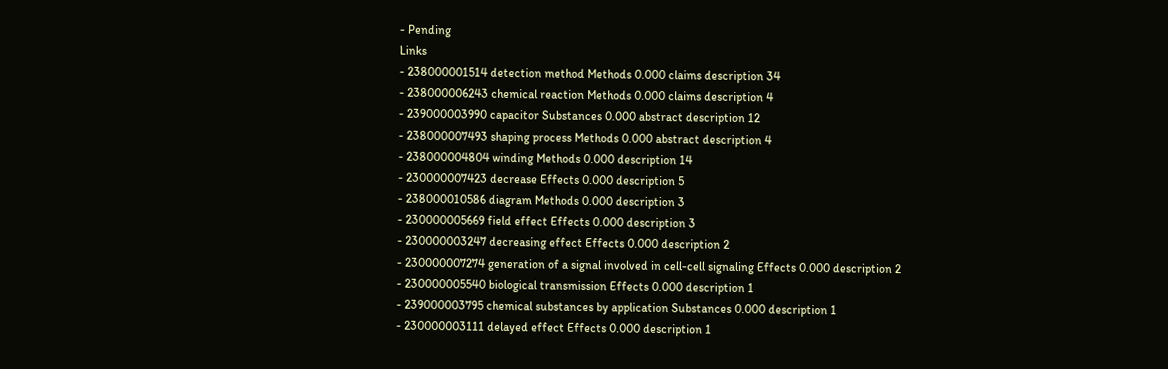- Pending
Links
- 238000001514 detection method Methods 0.000 claims description 34
- 238000006243 chemical reaction Methods 0.000 claims description 4
- 239000003990 capacitor Substances 0.000 abstract description 12
- 238000007493 shaping process Methods 0.000 abstract description 4
- 238000004804 winding Methods 0.000 description 14
- 230000007423 decrease Effects 0.000 description 5
- 238000010586 diagram Methods 0.000 description 3
- 230000005669 field effect Effects 0.000 description 3
- 230000003247 decreasing effect Effects 0.000 description 2
- 230000007274 generation of a signal involved in cell-cell signaling Effects 0.000 description 2
- 230000005540 biological transmission Effects 0.000 description 1
- 239000003795 chemical substances by application Substances 0.000 description 1
- 230000003111 delayed effect Effects 0.000 description 1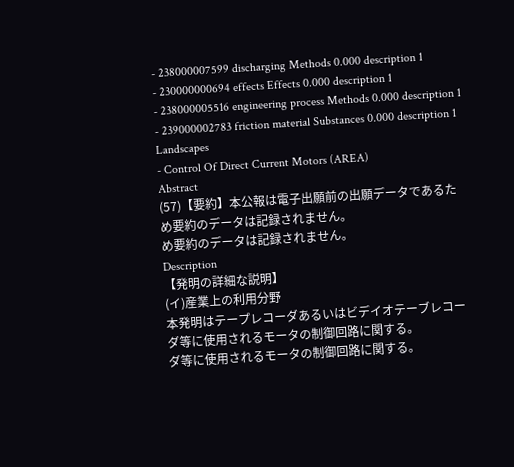- 238000007599 discharging Methods 0.000 description 1
- 230000000694 effects Effects 0.000 description 1
- 238000005516 engineering process Methods 0.000 description 1
- 239000002783 friction material Substances 0.000 description 1
Landscapes
- Control Of Direct Current Motors (AREA)
Abstract
(57)【要約】本公報は電子出願前の出願データであるた
め要約のデータは記録されません。
め要約のデータは記録されません。
Description
【発明の詳細な説明】
(イ)産業上の利用分野
本発明はテープレコーダあるいはビデイオテーブレコー
ダ等に使用されるモータの制御回路に関する。
ダ等に使用されるモータの制御回路に関する。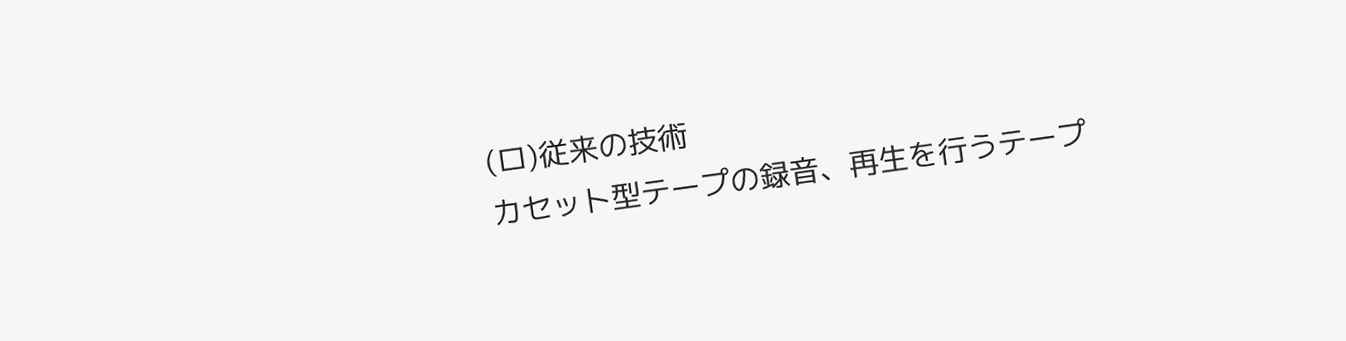(ロ)従来の技術
カセット型テープの録音、再生を行うテープ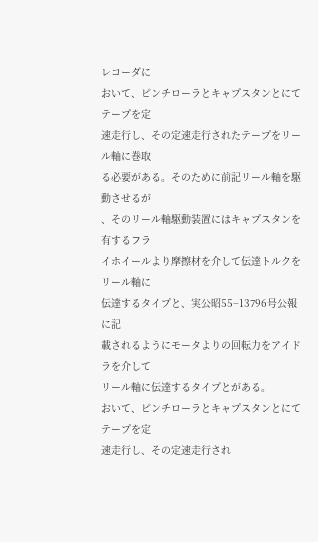レコーダに
おいて、ピンチローラとキャプスタンとにてテープを定
速走行し、その定速走行されたテープをリール軸に巻取
る必要がある。そのために前記リール軸を駆動させるが
、そのリール軸駆動装置にはキャプスタンを有するフラ
イホイールより摩擦材を介して伝達トルクをリール軸に
伝達するタイプと、実公昭55−13796号公報に記
載されるようにモータよりの回転力をアイドラを介して
リール軸に伝達するタイプとがある。
おいて、ピンチローラとキャプスタンとにてテープを定
速走行し、その定速走行され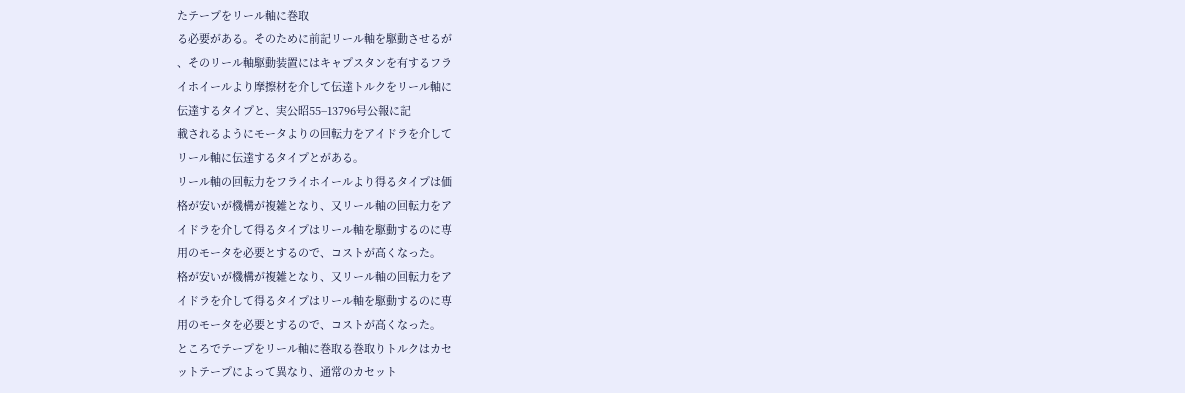たテープをリール軸に巻取
る必要がある。そのために前記リール軸を駆動させるが
、そのリール軸駆動装置にはキャプスタンを有するフラ
イホイールより摩擦材を介して伝達トルクをリール軸に
伝達するタイプと、実公昭55−13796号公報に記
載されるようにモータよりの回転力をアイドラを介して
リール軸に伝達するタイプとがある。
リール軸の回転力をフライホイールより得るタイプは価
格が安いが機構が複雑となり、又リール軸の回転力をア
イドラを介して得るタイプはリール軸を駆動するのに専
用のモータを必要とするので、コストが高くなった。
格が安いが機構が複雑となり、又リール軸の回転力をア
イドラを介して得るタイプはリール軸を駆動するのに専
用のモータを必要とするので、コストが高くなった。
ところでテープをリール軸に巻取る巻取りトルクはカセ
ットテープによって異なり、通常のカセット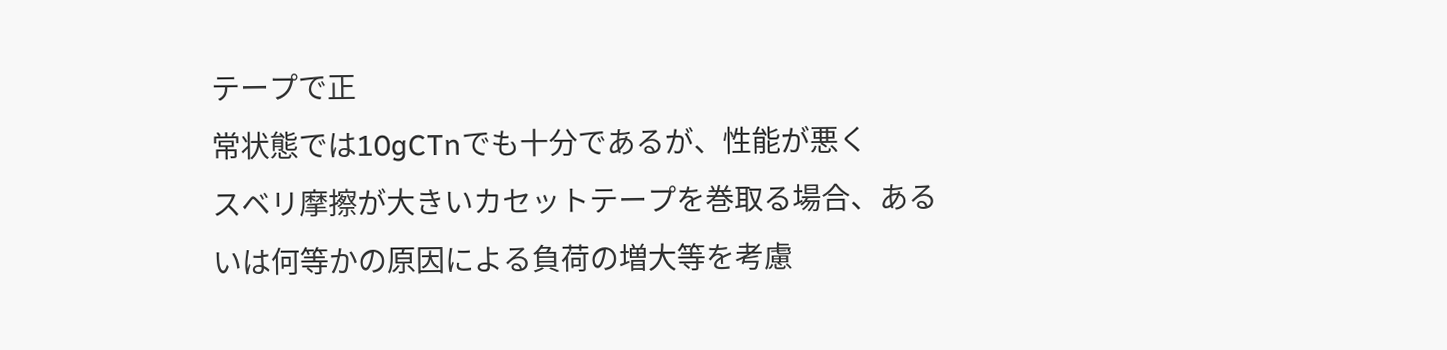テープで正
常状態では10gCTnでも十分であるが、性能が悪く
スベリ摩擦が大きいカセットテープを巻取る場合、ある
いは何等かの原因による負荷の増大等を考慮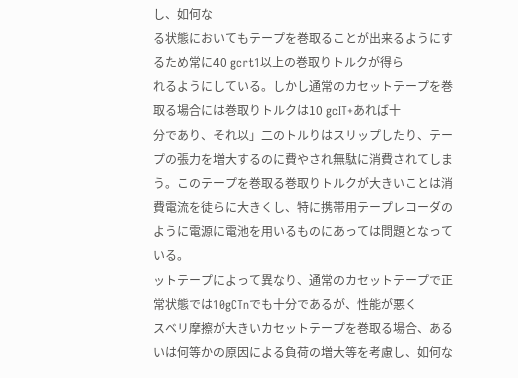し、如何な
る状態においてもテープを巻取ることが出来るようにす
るため常に40 gcrt1以上の巻取りトルクが得ら
れるようにしている。しかし通常のカセットテープを巻
取る場合には巻取りトルクは10 gcIT+あれば十
分であり、それ以」二のトルりはスリップしたり、テー
プの張力を増大するのに費やされ無駄に消費されてしま
う。このテープを巻取る巻取りトルクが大きいことは消
費電流を徒らに大きくし、特に携帯用テープレコーダの
ように電源に電池を用いるものにあっては問題となって
いる。
ットテープによって異なり、通常のカセットテープで正
常状態では10gCTnでも十分であるが、性能が悪く
スベリ摩擦が大きいカセットテープを巻取る場合、ある
いは何等かの原因による負荷の増大等を考慮し、如何な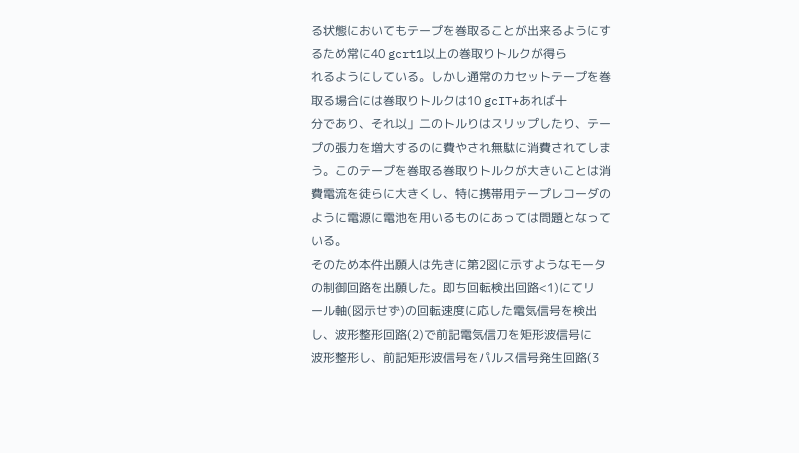る状態においてもテープを巻取ることが出来るようにす
るため常に40 gcrt1以上の巻取りトルクが得ら
れるようにしている。しかし通常のカセットテープを巻
取る場合には巻取りトルクは10 gcIT+あれば十
分であり、それ以」二のトルりはスリップしたり、テー
プの張力を増大するのに費やされ無駄に消費されてしま
う。このテープを巻取る巻取りトルクが大きいことは消
費電流を徒らに大きくし、特に携帯用テープレコーダの
ように電源に電池を用いるものにあっては問題となって
いる。
そのため本件出願人は先きに第2図に示すようなモータ
の制御回路を出願した。即ち回転検出回路<1)にてリ
ール軸(図示せず)の回転速度に応した電気信号を検出
し、波形整形回路(2)で前記電気信刀を矩形波信号に
波形整形し、前記矩形波信号をパルス信号発生回路(3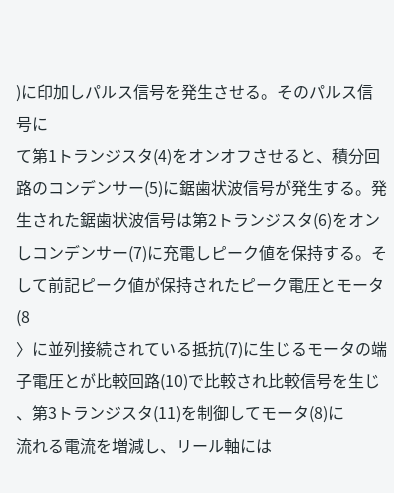)に印加しパルス信号を発生させる。そのパルス信号に
て第1トランジスタ(4)をオンオフさせると、積分回
路のコンデンサー(5)に鋸歯状波信号が発生する。発
生された鋸歯状波信号は第2トランジスタ(6)をオン
しコンデンサー(7)に充電しピーク値を保持する。そ
して前記ピーク値が保持されたピーク電圧とモータ(8
〉に並列接続されている抵抗(7)に生じるモータの端
子電圧とが比較回路(10)で比較され比較信号を生じ
、第3トランジスタ(11)を制御してモータ(8)に
流れる電流を増減し、リール軸には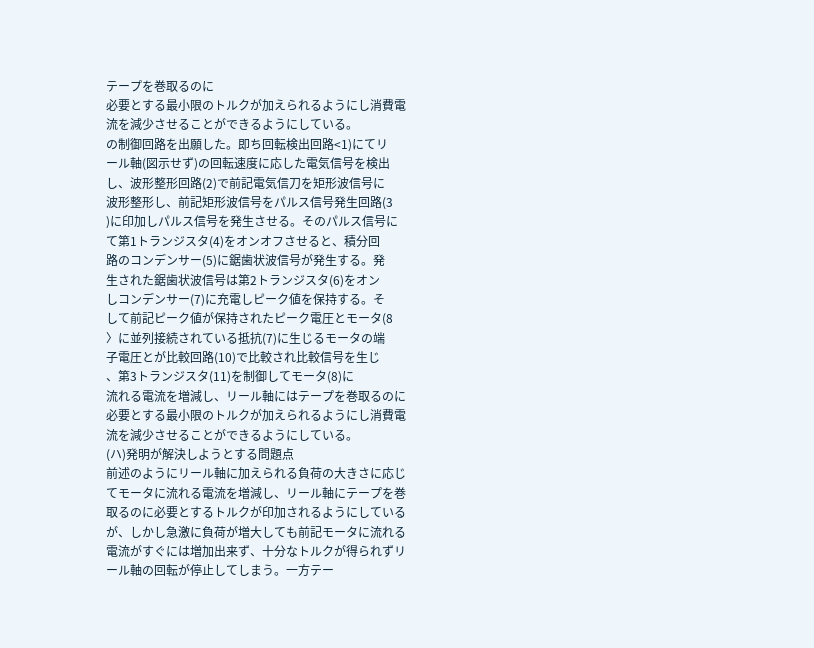テープを巻取るのに
必要とする最小限のトルクが加えられるようにし消費電
流を減少させることができるようにしている。
の制御回路を出願した。即ち回転検出回路<1)にてリ
ール軸(図示せず)の回転速度に応した電気信号を検出
し、波形整形回路(2)で前記電気信刀を矩形波信号に
波形整形し、前記矩形波信号をパルス信号発生回路(3
)に印加しパルス信号を発生させる。そのパルス信号に
て第1トランジスタ(4)をオンオフさせると、積分回
路のコンデンサー(5)に鋸歯状波信号が発生する。発
生された鋸歯状波信号は第2トランジスタ(6)をオン
しコンデンサー(7)に充電しピーク値を保持する。そ
して前記ピーク値が保持されたピーク電圧とモータ(8
〉に並列接続されている抵抗(7)に生じるモータの端
子電圧とが比較回路(10)で比較され比較信号を生じ
、第3トランジスタ(11)を制御してモータ(8)に
流れる電流を増減し、リール軸にはテープを巻取るのに
必要とする最小限のトルクが加えられるようにし消費電
流を減少させることができるようにしている。
(ハ)発明が解決しようとする問題点
前述のようにリール軸に加えられる負荷の大きさに応じ
てモータに流れる電流を増減し、リール軸にテープを巻
取るのに必要とするトルクが印加されるようにしている
が、しかし急激に負荷が増大しても前記モータに流れる
電流がすぐには増加出来ず、十分なトルクが得られずリ
ール軸の回転が停止してしまう。一方テー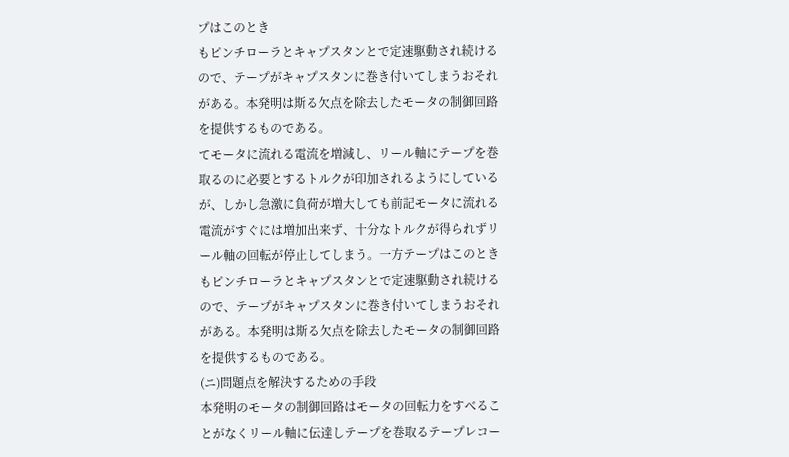プはこのとき
もピンチローラとキャプスタンとで定速駆動され続ける
ので、テープがキャプスタンに巻き付いてしまうおそれ
がある。本発明は斯る欠点を除去したモータの制御回路
を提供するものである。
てモータに流れる電流を増減し、リール軸にテープを巻
取るのに必要とするトルクが印加されるようにしている
が、しかし急激に負荷が増大しても前記モータに流れる
電流がすぐには増加出来ず、十分なトルクが得られずリ
ール軸の回転が停止してしまう。一方テープはこのとき
もピンチローラとキャプスタンとで定速駆動され続ける
ので、テープがキャプスタンに巻き付いてしまうおそれ
がある。本発明は斯る欠点を除去したモータの制御回路
を提供するものである。
(ニ)問題点を解決するための手段
本発明のモータの制御回路はモータの回転力をすべるこ
とがなくリール軸に伝達しテープを巻取るテープレコー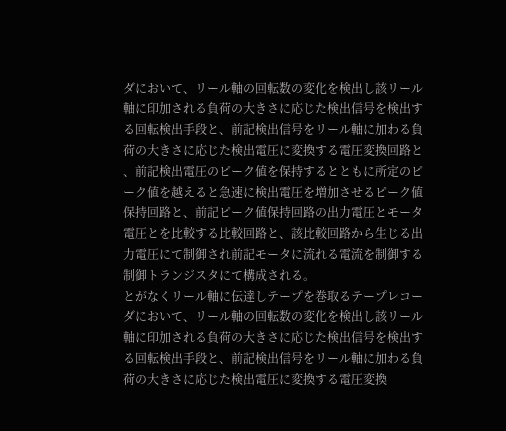ダにおいて、リール軸の回転数の変化を検出し該リール
軸に印加される負荷の大きさに応じた検出信号を検出す
る回転検出手段と、前記検出信号をリール軸に加わる負
荷の大きさに応じた検出電圧に変換する電圧変換回路と
、前記検出電圧のピーク値を保持するとともに所定のピ
ーク値を越えると急速に検出電圧を増加させるピーク値
保持回路と、前記ピーク値保持回路の出力電圧とモータ
電圧とを比較する比較回路と、該比較回路から生じる出
力電圧にて制御され前記モータに流れる電流を制御する
制御トランジスタにて構成される。
とがなくリール軸に伝達しテープを巻取るテープレコー
ダにおいて、リール軸の回転数の変化を検出し該リール
軸に印加される負荷の大きさに応じた検出信号を検出す
る回転検出手段と、前記検出信号をリール軸に加わる負
荷の大きさに応じた検出電圧に変換する電圧変換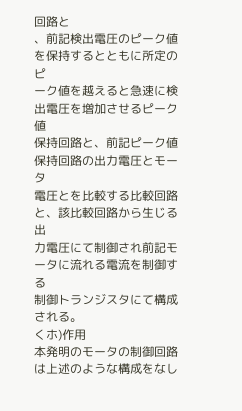回路と
、前記検出電圧のピーク値を保持するとともに所定のピ
ーク値を越えると急速に検出電圧を増加させるピーク値
保持回路と、前記ピーク値保持回路の出力電圧とモータ
電圧とを比較する比較回路と、該比較回路から生じる出
力電圧にて制御され前記モータに流れる電流を制御する
制御トランジスタにて構成される。
くホ)作用
本発明のモータの制御回路は上述のような構成をなし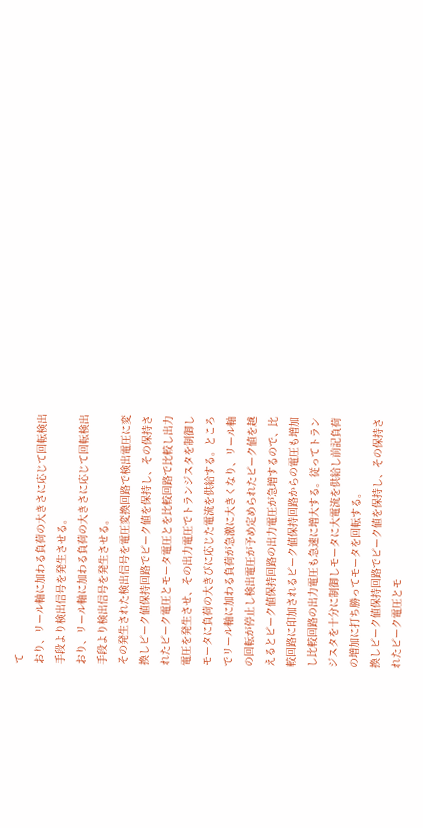て
おり、リール軸に加わる負荷の大きさに応じて回転検出
手段より検出信号を発生させる。
おり、リール軸に加わる負荷の大きさに応じて回転検出
手段より検出信号を発生させる。
その発生された検出信号を電圧変換回路で検出電圧に変
換しピーク値保持回路でピーク値を保持し、その保持さ
れたピーク電圧とモータ電圧とを比較回路で比較し出力
電圧を発生させ、その出力電圧でトランジスタを制御し
モータに負荷の大きびに応じた電流を供給する。ところ
でリール軸に加わる負荷が急激に大きくなり、リール軸
の回転が停止し検出電圧が予め定められたピーク値を越
えるとピーク値保持回路の出力電圧が急増するので、比
較回路に印加されるピーク値保持回路からの電圧も増加
し比較回路の出力電圧も急速に増大する。従ってトラン
ジスタを十分に制御しモータに大電流を供給し前記負荷
の増加に打ち勝ってモータを回転する。
換しピーク値保持回路でピーク値を保持し、その保持さ
れたピーク電圧とモ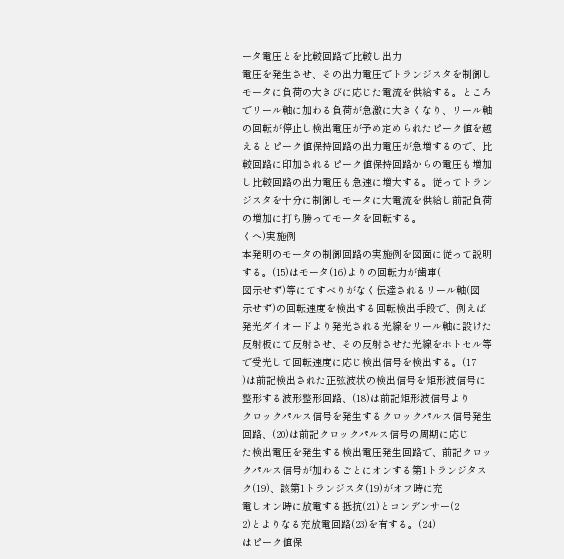ータ電圧とを比較回路で比較し出力
電圧を発生させ、その出力電圧でトランジスタを制御し
モータに負荷の大きびに応じた電流を供給する。ところ
でリール軸に加わる負荷が急激に大きくなり、リール軸
の回転が停止し検出電圧が予め定められたピーク値を越
えるとピーク値保持回路の出力電圧が急増するので、比
較回路に印加されるピーク値保持回路からの電圧も増加
し比較回路の出力電圧も急速に増大する。従ってトラン
ジスタを十分に制御しモータに大電流を供給し前記負荷
の増加に打ち勝ってモータを回転する。
くへ)実施例
本発明のモータの制御回路の実施例を図面に従って説明
する。(15)はモータ(16)よりの回転力が歯車(
図示せず)等にてすべりがなく伝達されるリール軸(図
示せず)の回転速度を検出する回転検出手段で、例えば
発光ダイオードより発光される光線をリール軸に設けた
反射板にて反射させ、その反射させた光線をホトセル等
で受光して回転速度に応じ検出信号を検出する。(17
)は前記検出された正弦波状の検出信号を矩形波信号に
整形する波形整形回路、(18)は前記矩形波信号より
クロックパルス信号を発生するクロックパルス信号発生
回路、(20)は前記クロックパルス信号の周期に応じ
た検出電圧を発生する検出電圧発生回路で、前記クロッ
クパルス信号が加わるごとにオンする第1トランジタス
ク(19)、該第1トランジスタ(19)がオフ時に充
電しオン時に放電する抵抗(21)とコンデンサー(2
2)とよりなる充放電回路(23)を有する。(24)
はピーク値保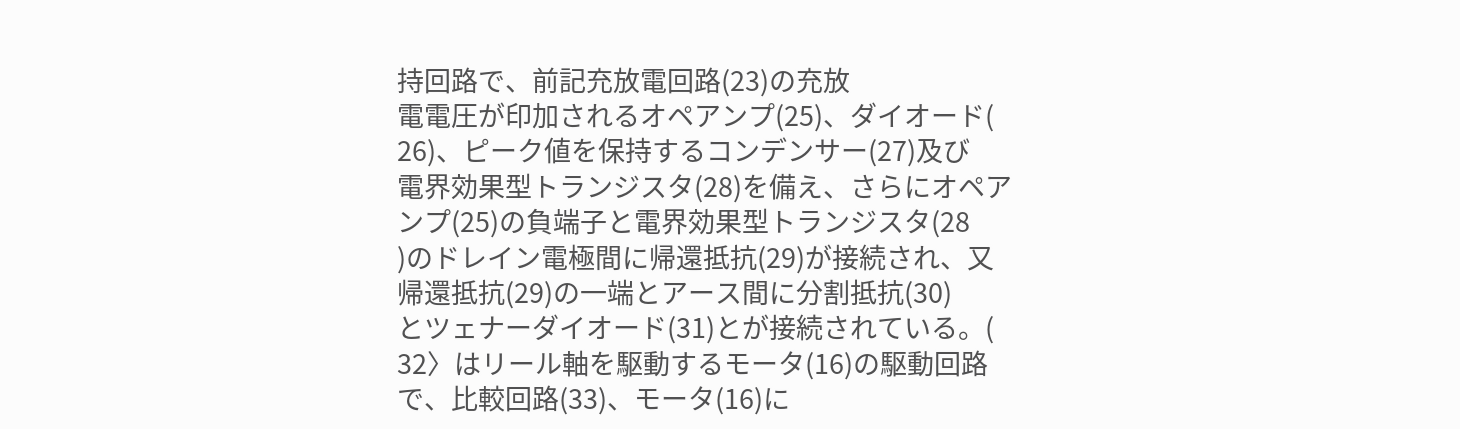持回路で、前記充放電回路(23)の充放
電電圧が印加されるオペアンプ(25)、ダイオード(
26)、ピーク値を保持するコンデンサー(27)及び
電界効果型トランジスタ(28)を備え、さらにオペア
ンプ(25)の負端子と電界効果型トランジスタ(28
)のドレイン電極間に帰還抵抗(29)が接続され、又
帰還抵抗(29)の一端とアース間に分割抵抗(30)
とツェナーダイオード(31)とが接続されている。(
32〉はリール軸を駆動するモータ(16)の駆動回路
で、比較回路(33)、モータ(16)に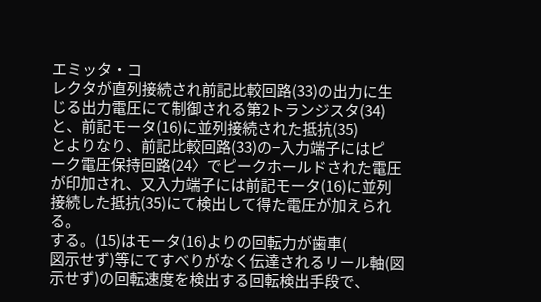エミッタ・コ
レクタが直列接続され前記比較回路(33)の出力に生
じる出力電圧にて制御される第2トランジスタ(34)
と、前記モータ(16)に並列接続された抵抗(35)
とよりなり、前記比較回路(33)の−入力端子にはピ
ーク電圧保持回路(24〉でピークホールドされた電圧
が印加され、又入力端子には前記モータ(16)に並列
接続した抵抗(35)にて検出して得た電圧が加えられ
る。
する。(15)はモータ(16)よりの回転力が歯車(
図示せず)等にてすべりがなく伝達されるリール軸(図
示せず)の回転速度を検出する回転検出手段で、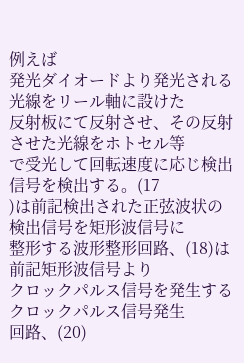例えば
発光ダイオードより発光される光線をリール軸に設けた
反射板にて反射させ、その反射させた光線をホトセル等
で受光して回転速度に応じ検出信号を検出する。(17
)は前記検出された正弦波状の検出信号を矩形波信号に
整形する波形整形回路、(18)は前記矩形波信号より
クロックパルス信号を発生するクロックパルス信号発生
回路、(20)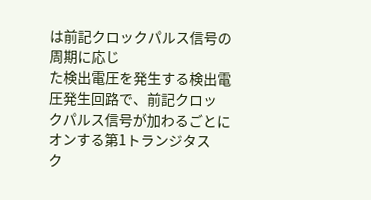は前記クロックパルス信号の周期に応じ
た検出電圧を発生する検出電圧発生回路で、前記クロッ
クパルス信号が加わるごとにオンする第1トランジタス
ク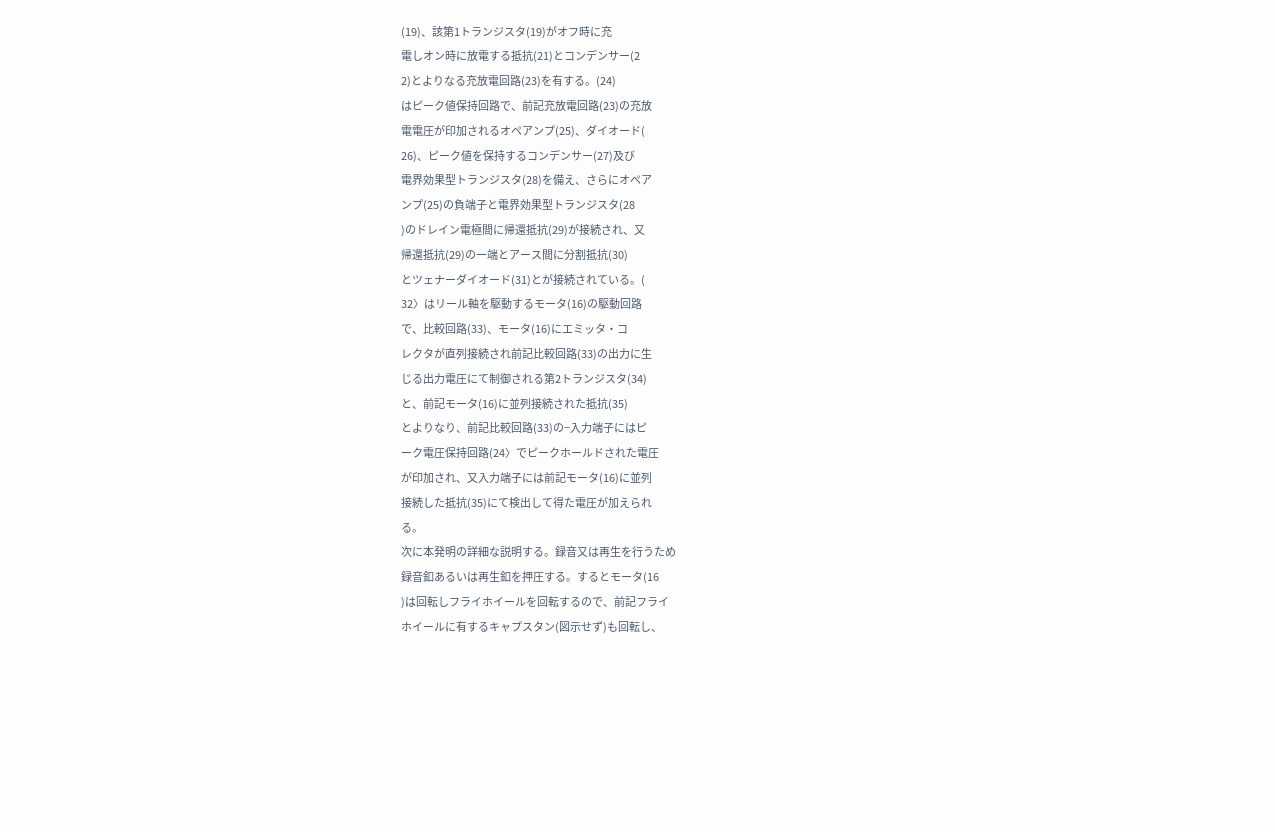(19)、該第1トランジスタ(19)がオフ時に充
電しオン時に放電する抵抗(21)とコンデンサー(2
2)とよりなる充放電回路(23)を有する。(24)
はピーク値保持回路で、前記充放電回路(23)の充放
電電圧が印加されるオペアンプ(25)、ダイオード(
26)、ピーク値を保持するコンデンサー(27)及び
電界効果型トランジスタ(28)を備え、さらにオペア
ンプ(25)の負端子と電界効果型トランジスタ(28
)のドレイン電極間に帰還抵抗(29)が接続され、又
帰還抵抗(29)の一端とアース間に分割抵抗(30)
とツェナーダイオード(31)とが接続されている。(
32〉はリール軸を駆動するモータ(16)の駆動回路
で、比較回路(33)、モータ(16)にエミッタ・コ
レクタが直列接続され前記比較回路(33)の出力に生
じる出力電圧にて制御される第2トランジスタ(34)
と、前記モータ(16)に並列接続された抵抗(35)
とよりなり、前記比較回路(33)の−入力端子にはピ
ーク電圧保持回路(24〉でピークホールドされた電圧
が印加され、又入力端子には前記モータ(16)に並列
接続した抵抗(35)にて検出して得た電圧が加えられ
る。
次に本発明の詳細な説明する。録音又は再生を行うため
録音釦あるいは再生釦を押圧する。するとモータ(16
)は回転しフライホイールを回転するので、前記フライ
ホイールに有するキャプスタン(図示せず)も回転し、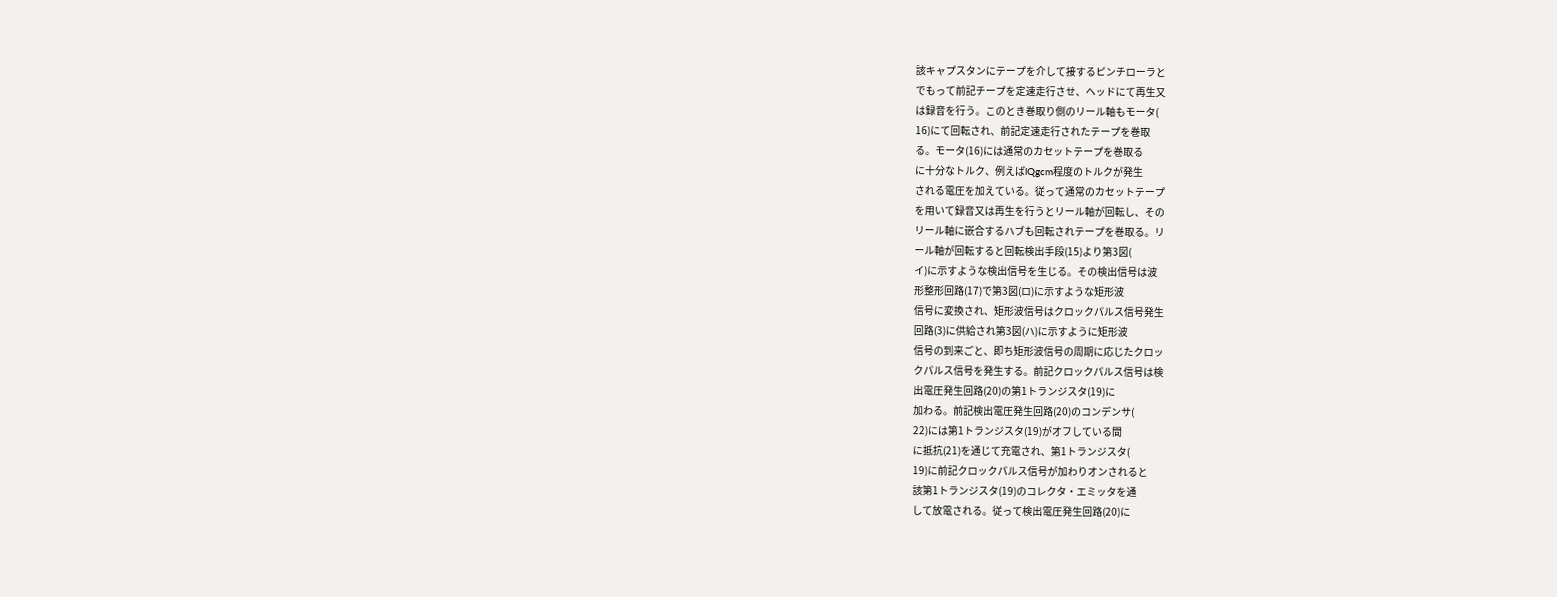該キャプスタンにテープを介して接するピンチローラと
でもって前記チープを定速走行させ、ヘッドにて再生又
は録音を行う。このとき巻取り側のリール軸もモータ(
16)にて回転され、前記定速走行されたテープを巻取
る。モータ(16)には通常のカセットテープを巻取る
に十分なトルク、例えばlQgcm程度のトルクが発生
される電圧を加えている。従って通常のカセットテープ
を用いて録音又は再生を行うとリール軸が回転し、その
リール軸に嵌合するハブも回転されテープを巻取る。リ
ール軸が回転すると回転検出手段(15)より第3図(
イ)に示すような検出信号を生じる。その検出信号は波
形整形回路(17)で第3図(ロ)に示すような矩形波
信号に変換され、矩形波信号はクロックパルス信号発生
回路(3)に供給され第3図(ハ)に示すように矩形波
信号の到来ごと、即ち矩形波信号の周期に応じたクロッ
クパルス信号を発生する。前記クロックパルス信号は検
出電圧発生回路(20)の第1トランジスタ(19)に
加わる。前記検出電圧発生回路(20)のコンデンサ(
22)には第1トランジスタ(19)がオフしている間
に抵抗(21)を通じて充電され、第1トランジスタ(
19)に前記クロックパルス信号が加わりオンされると
該第1トランジスタ(19)のコレクタ・エミッタを通
して放電される。従って検出電圧発生回路(20)に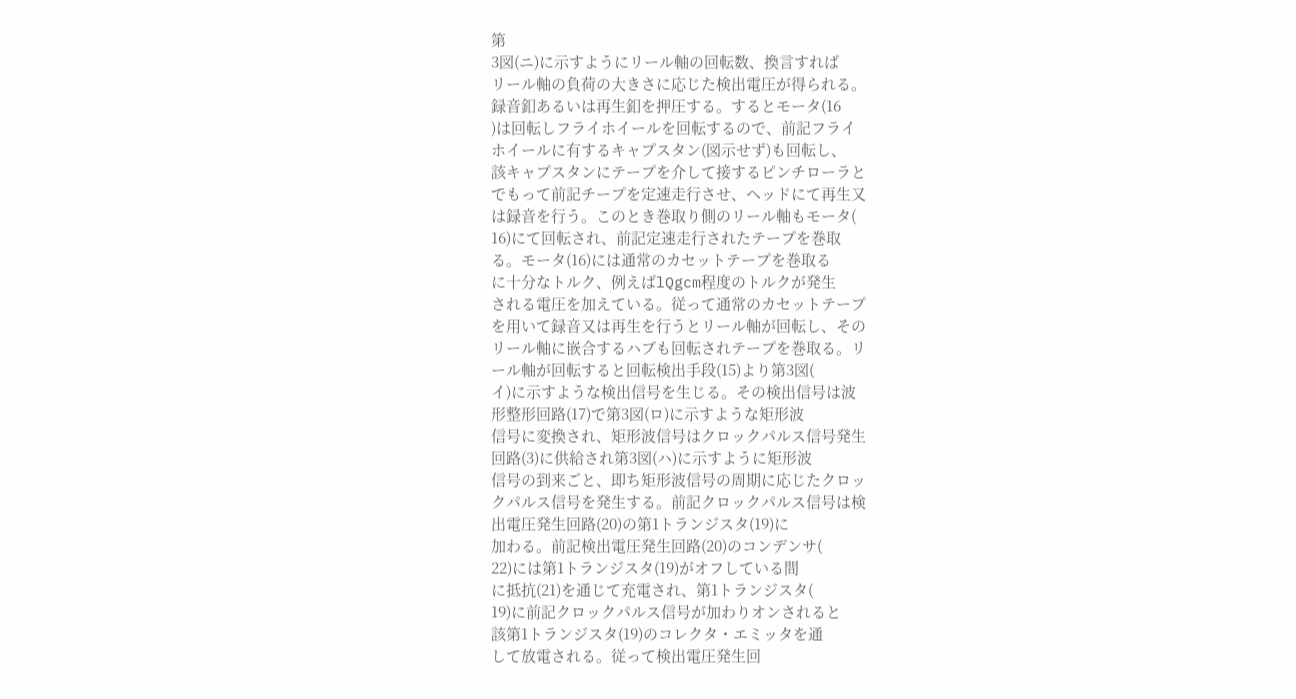第
3図(ニ)に示すようにリール軸の回転数、換言すれば
リール軸の負荷の大きさに応じた検出電圧が得られる。
録音釦あるいは再生釦を押圧する。するとモータ(16
)は回転しフライホイールを回転するので、前記フライ
ホイールに有するキャプスタン(図示せず)も回転し、
該キャプスタンにテープを介して接するピンチローラと
でもって前記チープを定速走行させ、ヘッドにて再生又
は録音を行う。このとき巻取り側のリール軸もモータ(
16)にて回転され、前記定速走行されたテープを巻取
る。モータ(16)には通常のカセットテープを巻取る
に十分なトルク、例えばlQgcm程度のトルクが発生
される電圧を加えている。従って通常のカセットテープ
を用いて録音又は再生を行うとリール軸が回転し、その
リール軸に嵌合するハブも回転されテープを巻取る。リ
ール軸が回転すると回転検出手段(15)より第3図(
イ)に示すような検出信号を生じる。その検出信号は波
形整形回路(17)で第3図(ロ)に示すような矩形波
信号に変換され、矩形波信号はクロックパルス信号発生
回路(3)に供給され第3図(ハ)に示すように矩形波
信号の到来ごと、即ち矩形波信号の周期に応じたクロッ
クパルス信号を発生する。前記クロックパルス信号は検
出電圧発生回路(20)の第1トランジスタ(19)に
加わる。前記検出電圧発生回路(20)のコンデンサ(
22)には第1トランジスタ(19)がオフしている間
に抵抗(21)を通じて充電され、第1トランジスタ(
19)に前記クロックパルス信号が加わりオンされると
該第1トランジスタ(19)のコレクタ・エミッタを通
して放電される。従って検出電圧発生回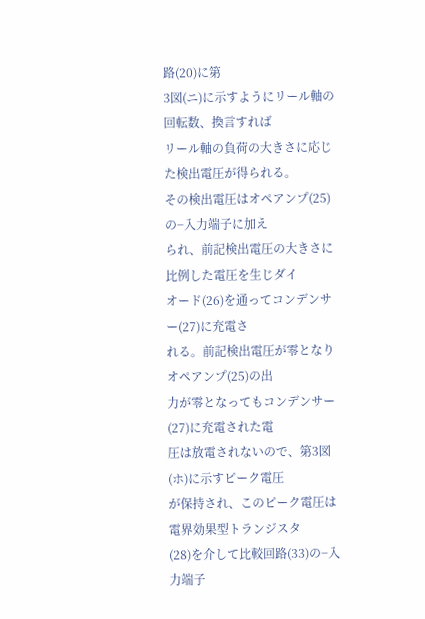路(20)に第
3図(ニ)に示すようにリール軸の回転数、換言すれば
リール軸の負荷の大きさに応じた検出電圧が得られる。
その検出電圧はオペアンプ(25)の−入力端子に加え
られ、前記検出電圧の大きさに比例した電圧を生じダイ
オード(26)を通ってコンデンサー(27)に充電さ
れる。前記検出電圧が零となりオペアンプ(25)の出
力が零となってもコンデンサー(27)に充電された電
圧は放電されないので、第3図(ホ)に示すピーク電圧
が保持され、このピーク電圧は電界効果型トランジスタ
(28)を介して比較回路(33)の−入力端子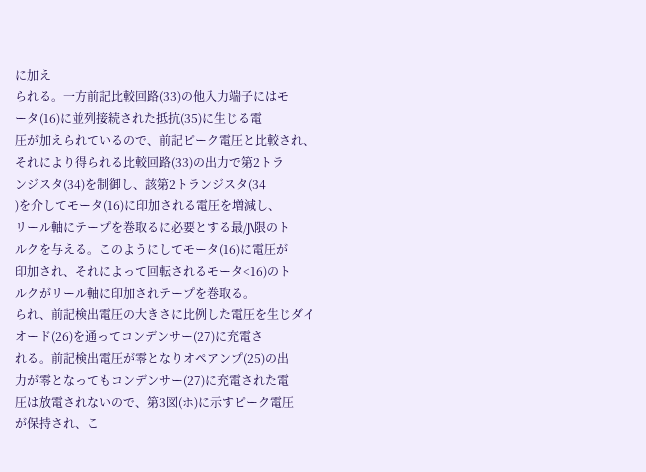に加え
られる。一方前記比較回路(33)の他入力端子にはモ
ータ(16)に並列接続された抵抗(35)に生じる電
圧が加えられているので、前記ピーク電圧と比較され、
それにより得られる比較回路(33)の出力で第2トラ
ンジスタ(34)を制御し、該第2トランジスタ(34
)を介してモータ(16)に印加される電圧を増減し、
リール軸にテープを巻取るに必要とする最/J\限のト
ルクを与える。このようにしてモータ(16)に電圧が
印加され、それによって回転されるモータ<16)のト
ルクがリール軸に印加されテープを巻取る。
られ、前記検出電圧の大きさに比例した電圧を生じダイ
オード(26)を通ってコンデンサー(27)に充電さ
れる。前記検出電圧が零となりオペアンプ(25)の出
力が零となってもコンデンサー(27)に充電された電
圧は放電されないので、第3図(ホ)に示すピーク電圧
が保持され、こ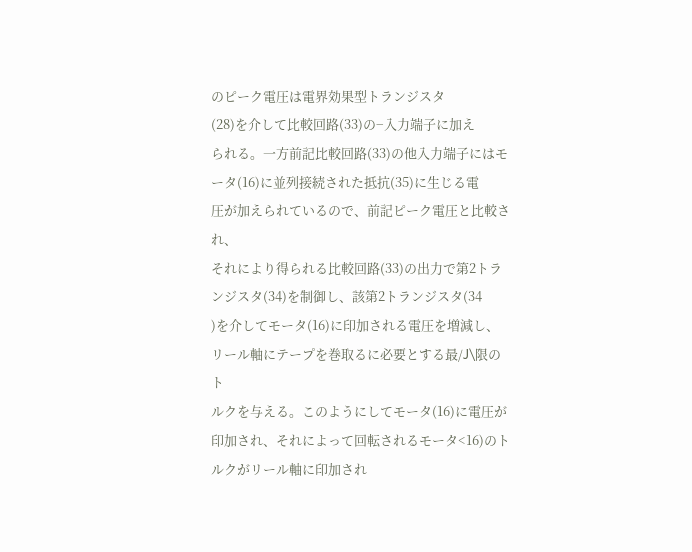のピーク電圧は電界効果型トランジスタ
(28)を介して比較回路(33)の−入力端子に加え
られる。一方前記比較回路(33)の他入力端子にはモ
ータ(16)に並列接続された抵抗(35)に生じる電
圧が加えられているので、前記ピーク電圧と比較され、
それにより得られる比較回路(33)の出力で第2トラ
ンジスタ(34)を制御し、該第2トランジスタ(34
)を介してモータ(16)に印加される電圧を増減し、
リール軸にテープを巻取るに必要とする最/J\限のト
ルクを与える。このようにしてモータ(16)に電圧が
印加され、それによって回転されるモータ<16)のト
ルクがリール軸に印加され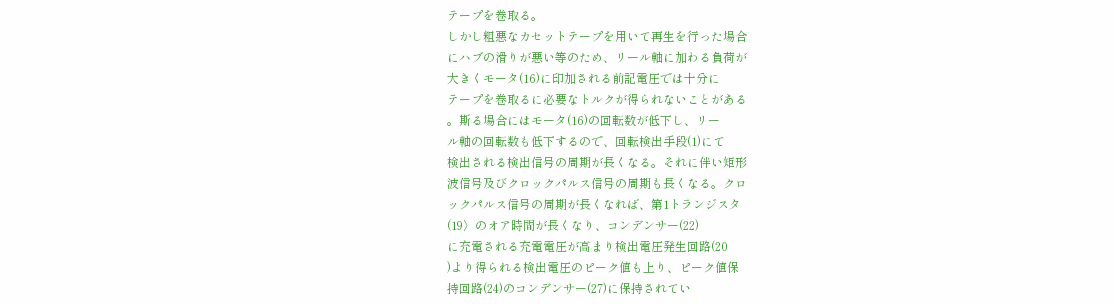テープを巻取る。
しかし粗悪なカセットテープを用いて再生を行った場合
にハブの滑りが悪い等のため、リール軸に加わる負荷が
大きくモータ(16)に印加される前記電圧では十分に
テープを巻取るに必要なトルクが得られないことがある
。斯る場合にはモータ(16)の回転数が低下し、リー
ル軸の回転数も低下するので、回転検出手段(1)にて
検出される検出信号の周期が長くなる。それに伴い矩形
波信号及びクロックパルス信号の周期も長くなる。クロ
ックパルス信号の周期が長くなれば、第1トランジスタ
(19〉のオア時間が長くなり、コンデンサー(22)
に充電される充電電圧が高まり検出電圧発生回路(20
)より得られる検出電圧のピーク値も上り、ピーク値保
持回路(24)のコンデンサー(27)に保持されてい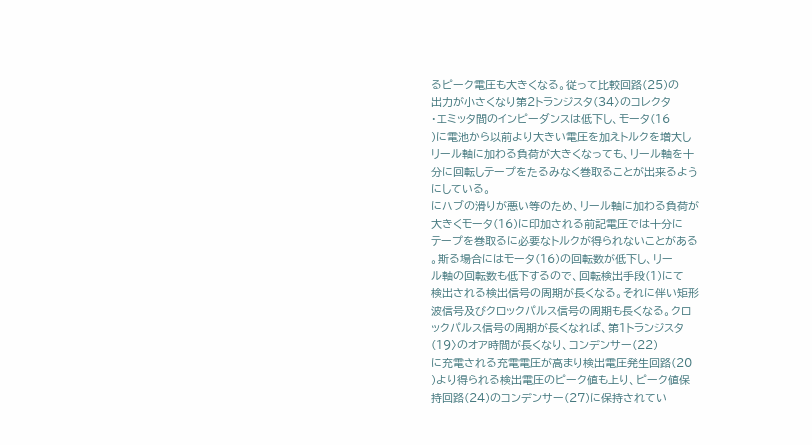るピーク電圧も大きくなる。従って比較回路(25)の
出力が小さくなり第2トランジスタ(34〉のコレクタ
・エミッタ間のインピーダンスは低下し、モータ(16
)に電池から以前より大きい電圧を加えトルクを増大し
リール軸に加わる負荷が大きくなっても、リール軸を十
分に回転しテープをたるみなく巻取ることが出来るよう
にしている。
にハブの滑りが悪い等のため、リール軸に加わる負荷が
大きくモータ(16)に印加される前記電圧では十分に
テープを巻取るに必要なトルクが得られないことがある
。斯る場合にはモータ(16)の回転数が低下し、リー
ル軸の回転数も低下するので、回転検出手段(1)にて
検出される検出信号の周期が長くなる。それに伴い矩形
波信号及びクロックパルス信号の周期も長くなる。クロ
ックパルス信号の周期が長くなれば、第1トランジスタ
(19〉のオア時間が長くなり、コンデンサー(22)
に充電される充電電圧が高まり検出電圧発生回路(20
)より得られる検出電圧のピーク値も上り、ピーク値保
持回路(24)のコンデンサー(27)に保持されてい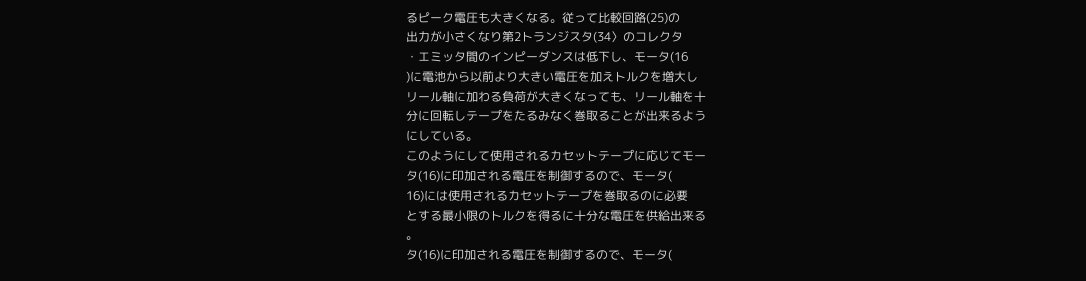るピーク電圧も大きくなる。従って比較回路(25)の
出力が小さくなり第2トランジスタ(34〉のコレクタ
・エミッタ間のインピーダンスは低下し、モータ(16
)に電池から以前より大きい電圧を加えトルクを増大し
リール軸に加わる負荷が大きくなっても、リール軸を十
分に回転しテープをたるみなく巻取ることが出来るよう
にしている。
このようにして使用されるカセットテープに応じてモー
タ(16)に印加される電圧を制御するので、モータ(
16)には使用されるカセットテープを巻取るのに必要
とする最小限のトルクを得るに十分な電圧を供給出来る
。
タ(16)に印加される電圧を制御するので、モータ(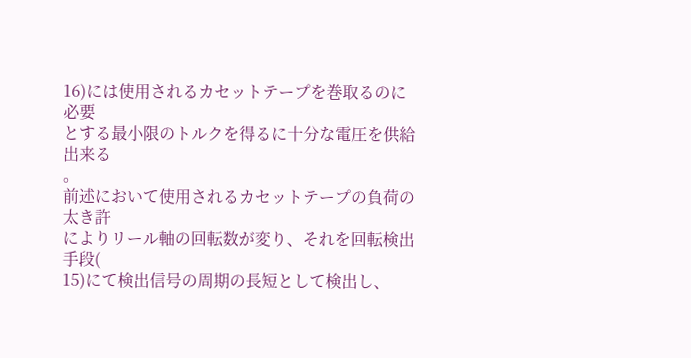16)には使用されるカセットテープを巻取るのに必要
とする最小限のトルクを得るに十分な電圧を供給出来る
。
前述において使用されるカセットテープの負荷の太き許
によりリール軸の回転数が変り、それを回転検出手段(
15)にて検出信号の周期の長短として検出し、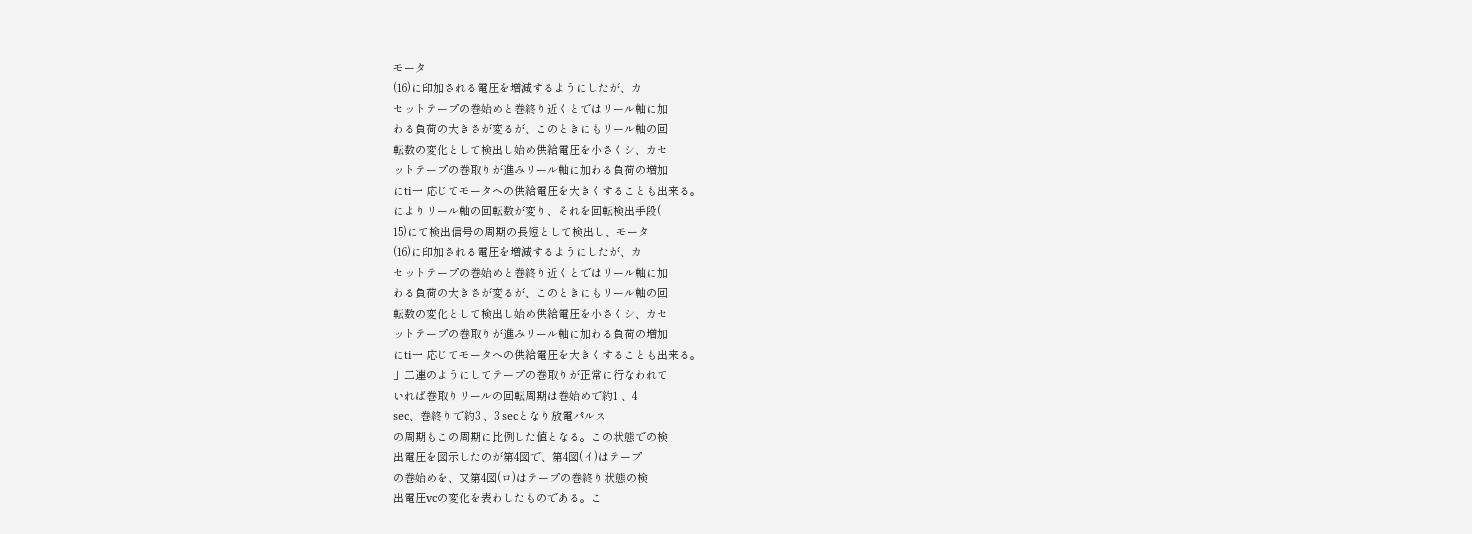モータ
(16)に印加される電圧を増減するようにしたが、カ
セットテープの巻始めと巻終り近くとではリール軸に加
わる負荷の大きさが変るが、このときにもリール軸の回
転数の変化として検出し始め供給電圧を小さくシ、カセ
ットテープの巻取りが進みリール軸に加わる負荷の増加
にti一 応じてモータへの供給電圧を大きくすることも出来る。
によりリール軸の回転数が変り、それを回転検出手段(
15)にて検出信号の周期の長短として検出し、モータ
(16)に印加される電圧を増減するようにしたが、カ
セットテープの巻始めと巻終り近くとではリール軸に加
わる負荷の大きさが変るが、このときにもリール軸の回
転数の変化として検出し始め供給電圧を小さくシ、カセ
ットテープの巻取りが進みリール軸に加わる負荷の増加
にti一 応じてモータへの供給電圧を大きくすることも出来る。
」二連のようにしてテープの巻取りが正常に行なわれて
いれば巻取りリールの回転周期は巻始めで約1 、4
sec、巻終りで約3 、3 secとなり放電パルス
の周期もこの周期に比例した値となる。この状態での検
出電圧を図示したのが第4図で、第4図(イ)はテープ
の巻始めを、又第4図(ロ)はテープの巻終り状態の検
出電圧vcの変化を表わしたものである。こ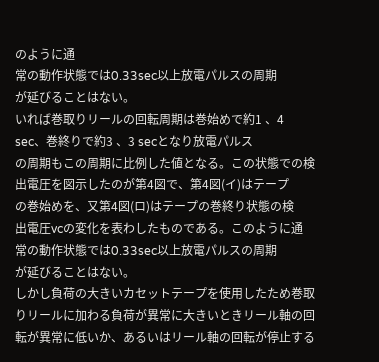のように通
常の動作状態では0.33sec以上放電パルスの周期
が延びることはない。
いれば巻取りリールの回転周期は巻始めで約1 、4
sec、巻終りで約3 、3 secとなり放電パルス
の周期もこの周期に比例した値となる。この状態での検
出電圧を図示したのが第4図で、第4図(イ)はテープ
の巻始めを、又第4図(ロ)はテープの巻終り状態の検
出電圧vcの変化を表わしたものである。このように通
常の動作状態では0.33sec以上放電パルスの周期
が延びることはない。
しかし負荷の大きいカセットテープを使用したため巻取
りリールに加わる負荷が異常に大きいときリール軸の回
転が異常に低いか、あるいはリール軸の回転が停止する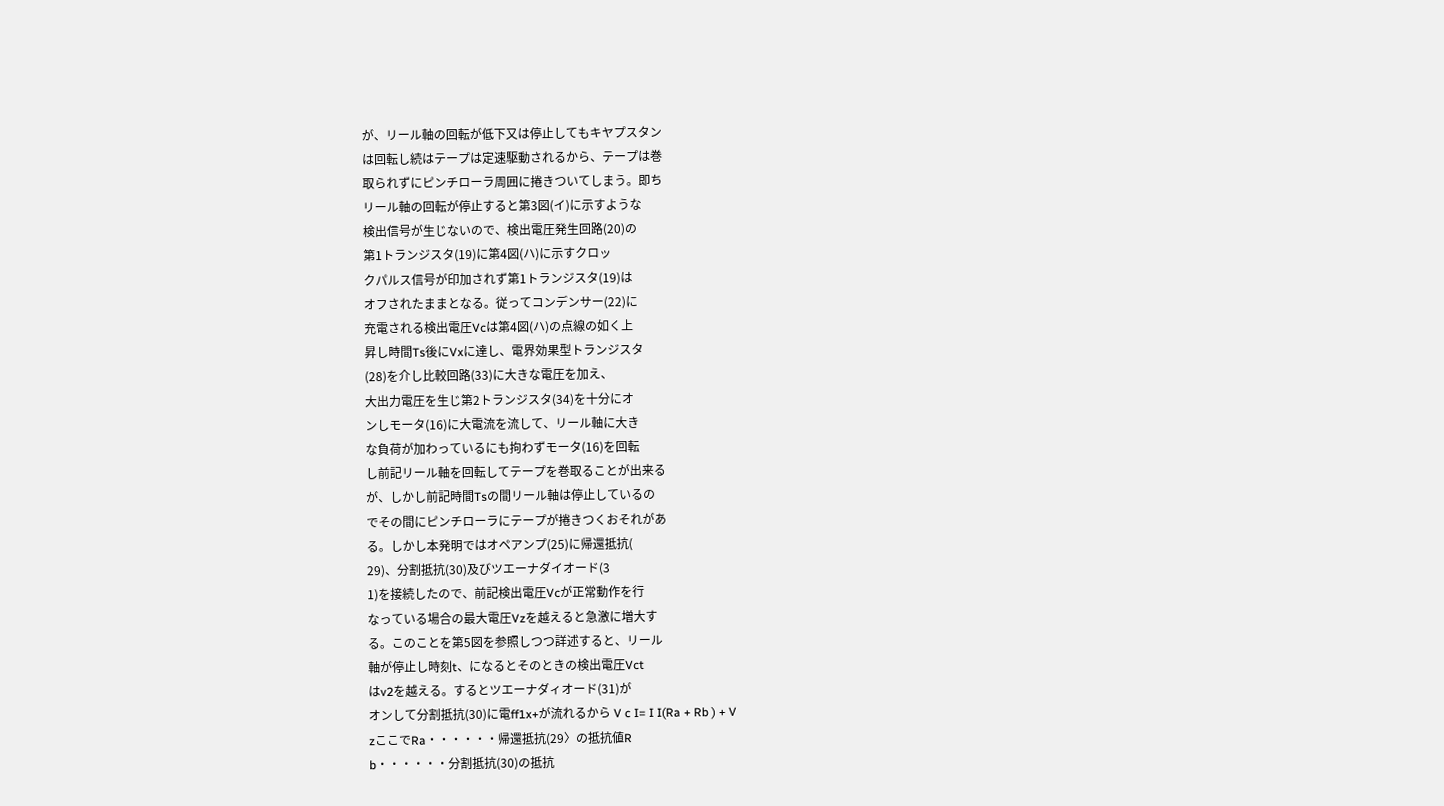が、リール軸の回転が低下又は停止してもキヤプスタン
は回転し続はテープは定速駆動されるから、テープは巻
取られずにピンチローラ周囲に捲きついてしまう。即ち
リール軸の回転が停止すると第3図(イ)に示すような
検出信号が生じないので、検出電圧発生回路(20)の
第1トランジスタ(19)に第4図(ハ)に示すクロッ
クパルス信号が印加されず第1トランジスタ(19)は
オフされたままとなる。従ってコンデンサー(22)に
充電される検出電圧Vcは第4図(ハ)の点線の如く上
昇し時間Ts後にVxに達し、電界効果型トランジスタ
(28)を介し比較回路(33)に大きな電圧を加え、
大出力電圧を生じ第2トランジスタ(34)を十分にオ
ンしモータ(16)に大電流を流して、リール軸に大き
な負荷が加わっているにも拘わずモータ(16)を回転
し前記リール軸を回転してテープを巻取ることが出来る
が、しかし前記時間Tsの間リール軸は停止しているの
でその間にピンチローラにテープが捲きつくおそれがあ
る。しかし本発明ではオペアンプ(25)に帰還抵抗(
29)、分割抵抗(30)及びツエーナダイオード(3
1)を接続したので、前記検出電圧Vcが正常動作を行
なっている場合の最大電圧Vzを越えると急激に増大す
る。このことを第5図を参照しつつ詳述すると、リール
軸が停止し時刻t、になるとそのときの検出電圧Vct
はv2を越える。するとツエーナダィオード(31)が
オンして分割抵抗(30)に電ff1x+が流れるから V c I= I I(Ra + Rb ) + V
zここでRa・・・・・・帰還抵抗(29〉の抵抗値R
b・・・・・・分割抵抗(30)の抵抗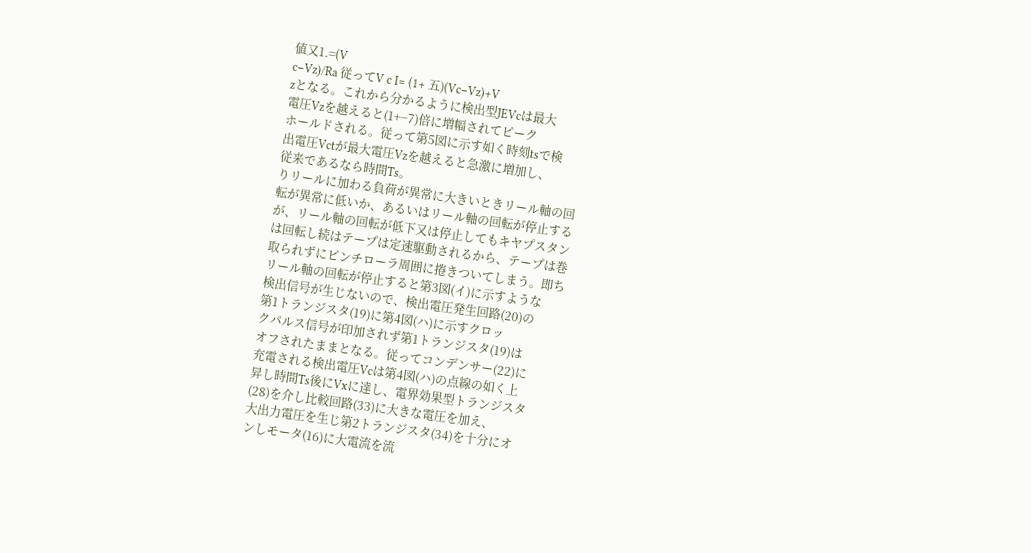値又1.=(V
c−Vz)/Ra 従ってV c I= (1+ 五)(Vc−Vz)+V
zとなる。これから分かるように検出型JEVcは最大
電圧Vzを越えると(1+−7)倍に増幅されてピーク
ホールドされる。従って第5図に示す如く時刻tsで検
出電圧Vctが最大電圧Vzを越えると急激に増加し、
従来であるなら時間Ts。
りリールに加わる負荷が異常に大きいときリール軸の回
転が異常に低いか、あるいはリール軸の回転が停止する
が、リール軸の回転が低下又は停止してもキヤプスタン
は回転し続はテープは定速駆動されるから、テープは巻
取られずにピンチローラ周囲に捲きついてしまう。即ち
リール軸の回転が停止すると第3図(イ)に示すような
検出信号が生じないので、検出電圧発生回路(20)の
第1トランジスタ(19)に第4図(ハ)に示すクロッ
クパルス信号が印加されず第1トランジスタ(19)は
オフされたままとなる。従ってコンデンサー(22)に
充電される検出電圧Vcは第4図(ハ)の点線の如く上
昇し時間Ts後にVxに達し、電界効果型トランジスタ
(28)を介し比較回路(33)に大きな電圧を加え、
大出力電圧を生じ第2トランジスタ(34)を十分にオ
ンしモータ(16)に大電流を流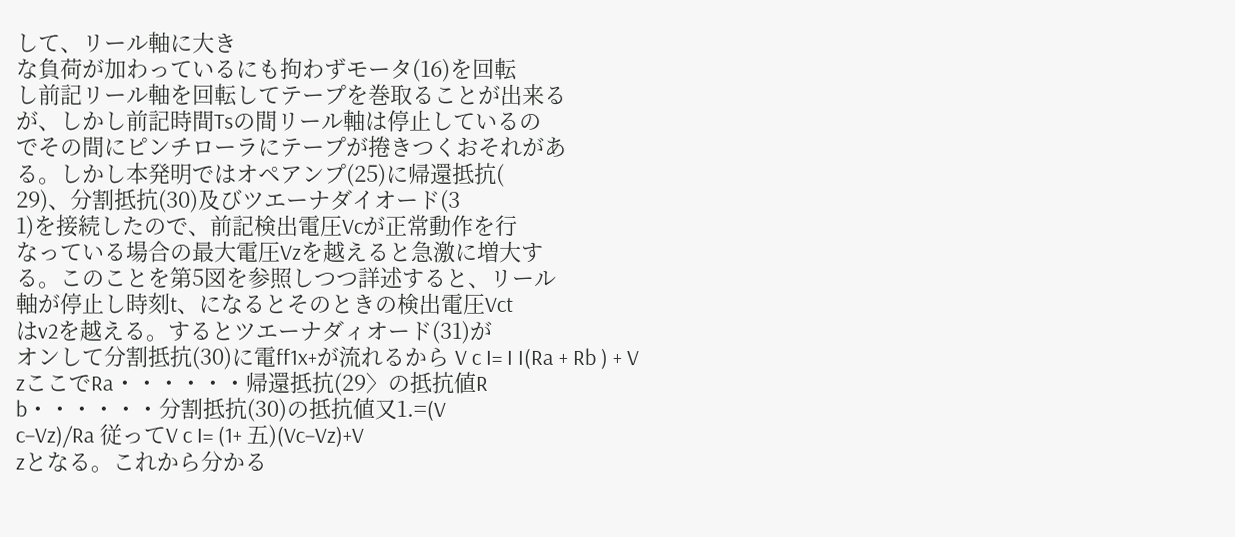して、リール軸に大き
な負荷が加わっているにも拘わずモータ(16)を回転
し前記リール軸を回転してテープを巻取ることが出来る
が、しかし前記時間Tsの間リール軸は停止しているの
でその間にピンチローラにテープが捲きつくおそれがあ
る。しかし本発明ではオペアンプ(25)に帰還抵抗(
29)、分割抵抗(30)及びツエーナダイオード(3
1)を接続したので、前記検出電圧Vcが正常動作を行
なっている場合の最大電圧Vzを越えると急激に増大す
る。このことを第5図を参照しつつ詳述すると、リール
軸が停止し時刻t、になるとそのときの検出電圧Vct
はv2を越える。するとツエーナダィオード(31)が
オンして分割抵抗(30)に電ff1x+が流れるから V c I= I I(Ra + Rb ) + V
zここでRa・・・・・・帰還抵抗(29〉の抵抗値R
b・・・・・・分割抵抗(30)の抵抗値又1.=(V
c−Vz)/Ra 従ってV c I= (1+ 五)(Vc−Vz)+V
zとなる。これから分かる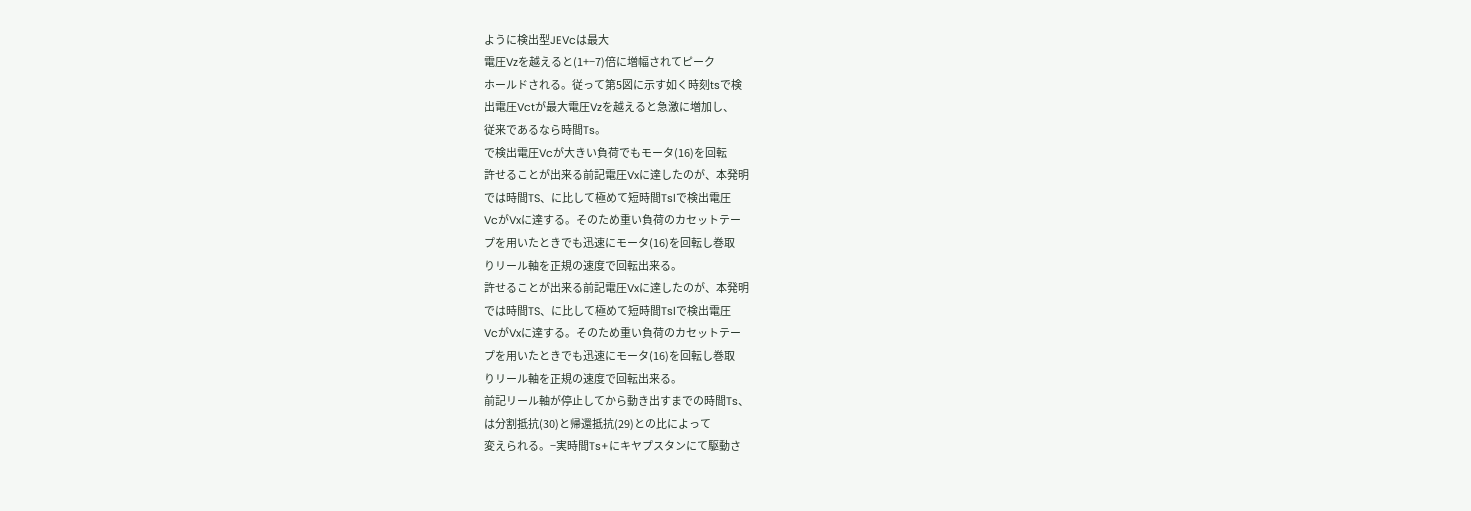ように検出型JEVcは最大
電圧Vzを越えると(1+−7)倍に増幅されてピーク
ホールドされる。従って第5図に示す如く時刻tsで検
出電圧Vctが最大電圧Vzを越えると急激に増加し、
従来であるなら時間Ts。
で検出電圧Vcが大きい負荷でもモータ(16)を回転
許せることが出来る前記電圧Vxに達したのが、本発明
では時間TS、に比して極めて短時間Tslで検出電圧
VcがVxに達する。そのため重い負荷のカセットテー
プを用いたときでも迅速にモータ(16)を回転し巻取
りリール軸を正規の速度で回転出来る。
許せることが出来る前記電圧Vxに達したのが、本発明
では時間TS、に比して極めて短時間Tslで検出電圧
VcがVxに達する。そのため重い負荷のカセットテー
プを用いたときでも迅速にモータ(16)を回転し巻取
りリール軸を正規の速度で回転出来る。
前記リール軸が停止してから動き出すまでの時間Ts、
は分割抵抗(30)と帰還抵抗(29)との比によって
変えられる。−実時間Ts+にキヤプスタンにて駆動さ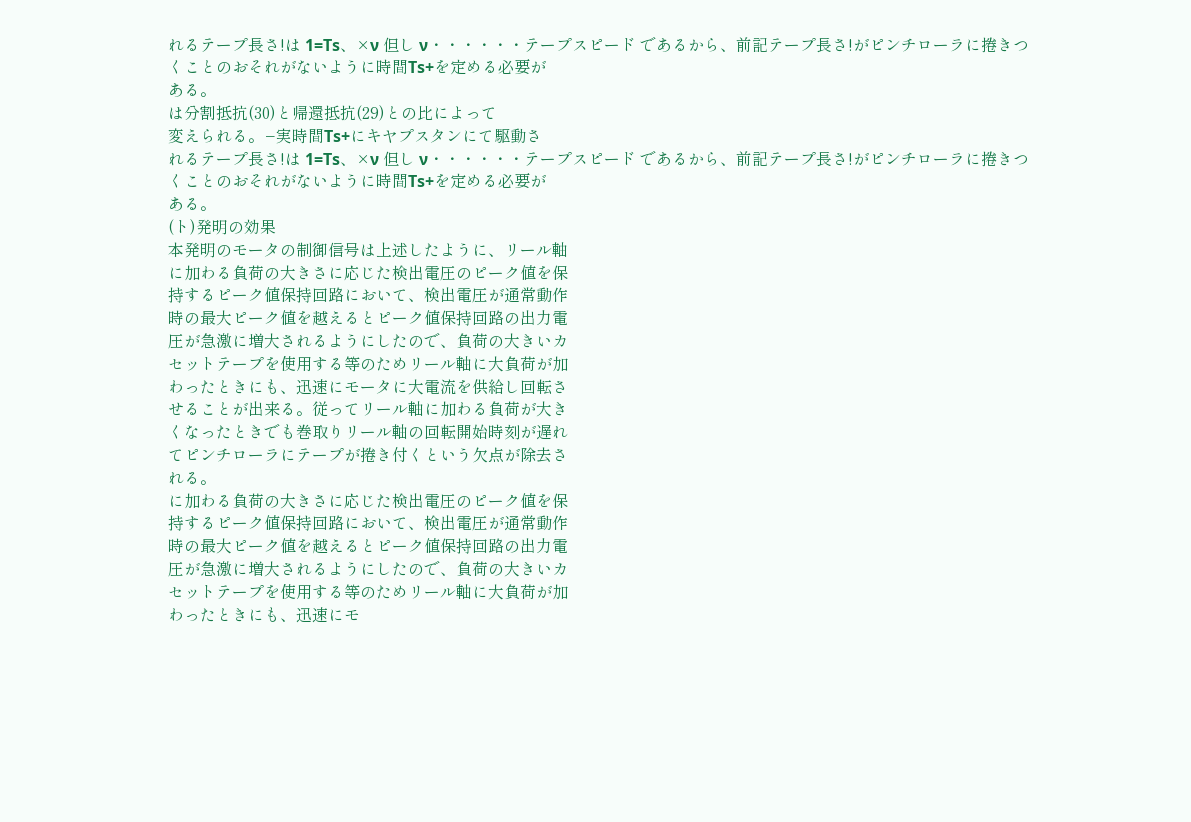れるテープ長さ!は 1=Ts、×ν 但し ν・・・・・・テープスピード であるから、前記テープ長さ!がピンチローラに捲きつ
くことのおそれがないように時間Ts+を定める必要が
ある。
は分割抵抗(30)と帰還抵抗(29)との比によって
変えられる。−実時間Ts+にキヤプスタンにて駆動さ
れるテープ長さ!は 1=Ts、×ν 但し ν・・・・・・テープスピード であるから、前記テープ長さ!がピンチローラに捲きつ
くことのおそれがないように時間Ts+を定める必要が
ある。
(ト)発明の効果
本発明のモータの制御信号は上述したように、リール軸
に加わる負荷の大きさに応じた検出電圧のピーク値を保
持するピーク値保持回路において、検出電圧が通常動作
時の最大ピーク値を越えるとピーク値保持回路の出力電
圧が急激に増大されるようにしたので、負荷の大きいカ
セットテープを使用する等のためリール軸に大負荷が加
わったときにも、迅速にモータに大電流を供給し回転さ
せることが出来る。従ってリール軸に加わる負荷が大き
くなったときでも巻取りリール軸の回転開始時刻が遅れ
てピンチローラにテープが捲き付くという欠点が除去さ
れる。
に加わる負荷の大きさに応じた検出電圧のピーク値を保
持するピーク値保持回路において、検出電圧が通常動作
時の最大ピーク値を越えるとピーク値保持回路の出力電
圧が急激に増大されるようにしたので、負荷の大きいカ
セットテープを使用する等のためリール軸に大負荷が加
わったときにも、迅速にモ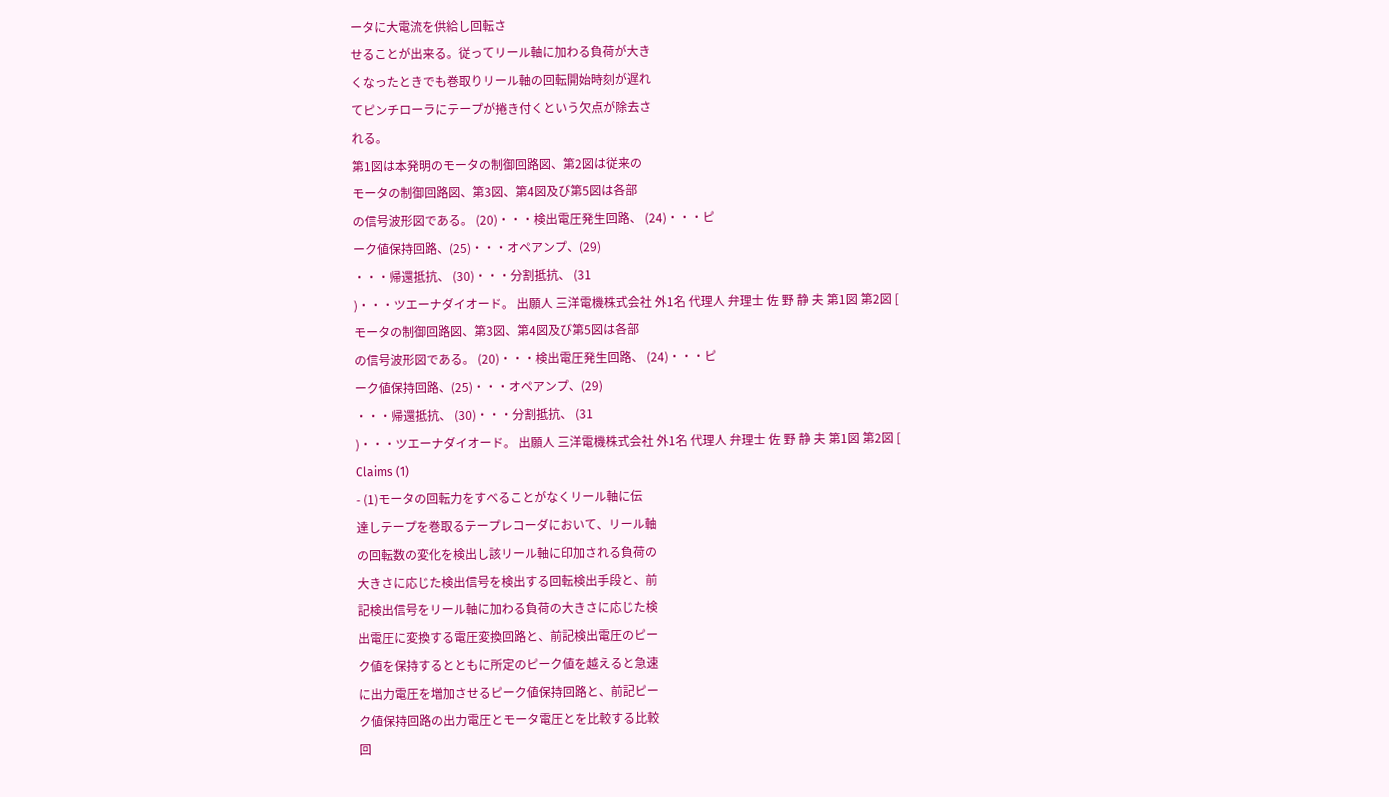ータに大電流を供給し回転さ
せることが出来る。従ってリール軸に加わる負荷が大き
くなったときでも巻取りリール軸の回転開始時刻が遅れ
てピンチローラにテープが捲き付くという欠点が除去さ
れる。
第1図は本発明のモータの制御回路図、第2図は従来の
モータの制御回路図、第3図、第4図及び第5図は各部
の信号波形図である。 (20)・・・検出電圧発生回路、 (24)・・・ピ
ーク値保持回路、(25)・・・オペアンプ、(29)
・・・帰還抵抗、 (30)・・・分割抵抗、 (31
)・・・ツエーナダイオード。 出願人 三洋電機株式会社 外1名 代理人 弁理士 佐 野 静 夫 第1図 第2図 [
モータの制御回路図、第3図、第4図及び第5図は各部
の信号波形図である。 (20)・・・検出電圧発生回路、 (24)・・・ピ
ーク値保持回路、(25)・・・オペアンプ、(29)
・・・帰還抵抗、 (30)・・・分割抵抗、 (31
)・・・ツエーナダイオード。 出願人 三洋電機株式会社 外1名 代理人 弁理士 佐 野 静 夫 第1図 第2図 [
Claims (1)
- (1)モータの回転力をすべることがなくリール軸に伝
達しテープを巻取るテープレコーダにおいて、リール軸
の回転数の変化を検出し該リール軸に印加される負荷の
大きさに応じた検出信号を検出する回転検出手段と、前
記検出信号をリール軸に加わる負荷の大きさに応じた検
出電圧に変換する電圧変換回路と、前記検出電圧のピー
ク値を保持するとともに所定のピーク値を越えると急速
に出力電圧を増加させるピーク値保持回路と、前記ピー
ク値保持回路の出力電圧とモータ電圧とを比較する比較
回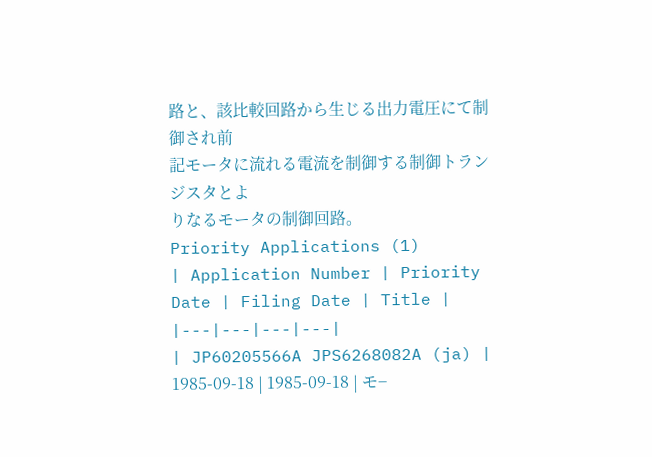路と、該比較回路から生じる出力電圧にて制御され前
記モータに流れる電流を制御する制御トランジスタとよ
りなるモータの制御回路。
Priority Applications (1)
| Application Number | Priority Date | Filing Date | Title |
|---|---|---|---|
| JP60205566A JPS6268082A (ja) | 1985-09-18 | 1985-09-18 | モ−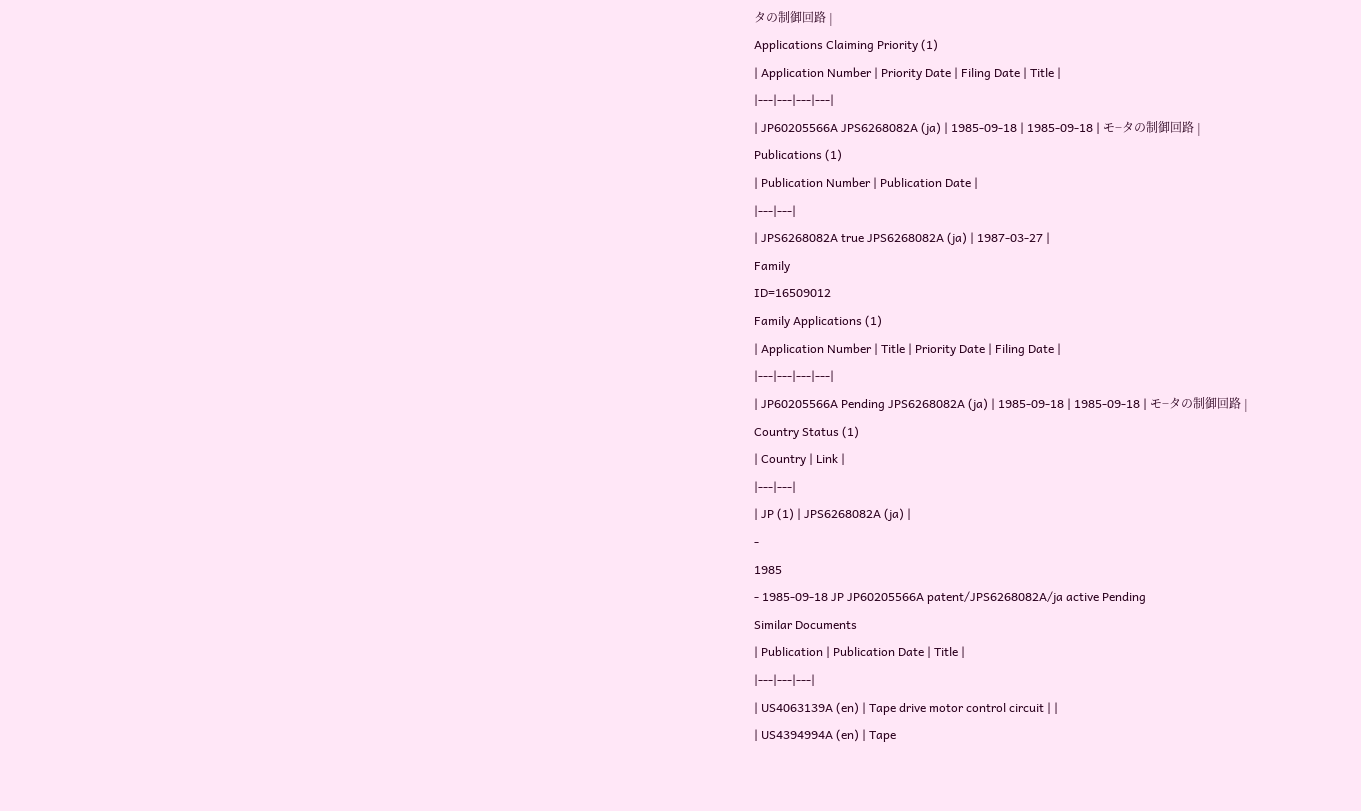タの制御回路 |
Applications Claiming Priority (1)
| Application Number | Priority Date | Filing Date | Title |
|---|---|---|---|
| JP60205566A JPS6268082A (ja) | 1985-09-18 | 1985-09-18 | モ−タの制御回路 |
Publications (1)
| Publication Number | Publication Date |
|---|---|
| JPS6268082A true JPS6268082A (ja) | 1987-03-27 |
Family
ID=16509012
Family Applications (1)
| Application Number | Title | Priority Date | Filing Date |
|---|---|---|---|
| JP60205566A Pending JPS6268082A (ja) | 1985-09-18 | 1985-09-18 | モ−タの制御回路 |
Country Status (1)
| Country | Link |
|---|---|
| JP (1) | JPS6268082A (ja) |
-
1985
- 1985-09-18 JP JP60205566A patent/JPS6268082A/ja active Pending
Similar Documents
| Publication | Publication Date | Title |
|---|---|---|
| US4063139A (en) | Tape drive motor control circuit | |
| US4394994A (en) | Tape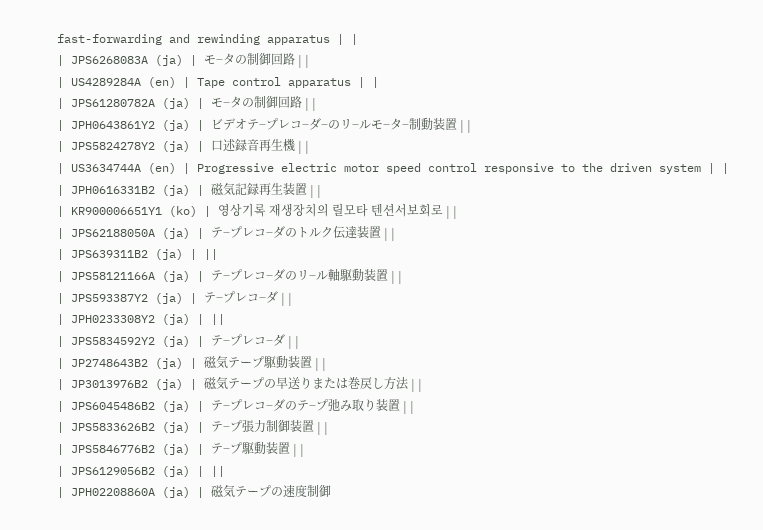fast-forwarding and rewinding apparatus | |
| JPS6268083A (ja) | モ−タの制御回路 | |
| US4289284A (en) | Tape control apparatus | |
| JPS61280782A (ja) | モ−タの制御回路 | |
| JPH0643861Y2 (ja) | ビデオテ−プレコ−ダ−のリ−ルモ−タ−制動装置 | |
| JPS5824278Y2 (ja) | 口述録音再生機 | |
| US3634744A (en) | Progressive electric motor speed control responsive to the driven system | |
| JPH0616331B2 (ja) | 磁気記録再生装置 | |
| KR900006651Y1 (ko) | 영상기록 재생장치의 릴모타 텐션서보회로 | |
| JPS62188050A (ja) | テ−プレコ−ダのトルク伝達装置 | |
| JPS639311B2 (ja) | ||
| JPS58121166A (ja) | テ−プレコ−ダのリ−ル軸駆動装置 | |
| JPS593387Y2 (ja) | テ−プレコ−ダ | |
| JPH0233308Y2 (ja) | ||
| JPS5834592Y2 (ja) | テ−プレコ−ダ | |
| JP2748643B2 (ja) | 磁気テープ駆動装置 | |
| JP3013976B2 (ja) | 磁気テープの早送りまたは巻戻し方法 | |
| JPS6045486B2 (ja) | テ−プレコ−ダのテ−プ弛み取り装置 | |
| JPS5833626B2 (ja) | テ−プ張力制御装置 | |
| JPS5846776B2 (ja) | テ−プ駆動装置 | |
| JPS6129056B2 (ja) | ||
| JPH02208860A (ja) | 磁気テープの速度制御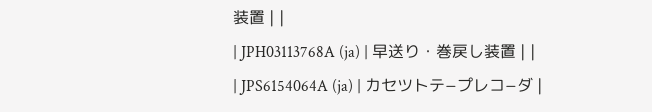装置 | |
| JPH03113768A (ja) | 早送り・巻戻し装置 | |
| JPS6154064A (ja) | カセツトテ−プレコ−ダ |